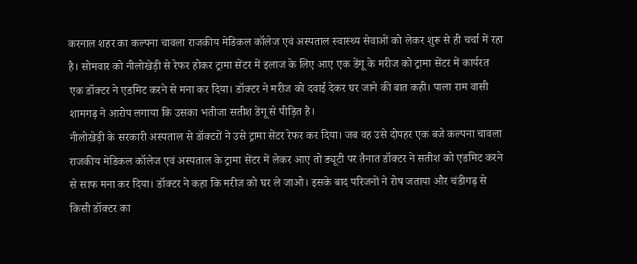करनाल शहर का कल्पना चावला राजकीय मेडिकल कॉलेज एवं अस्पताल स्वास्थ्य सेवाओं को लेकर शुरू से ही चर्चा में रहा है। सोमवार को नीलोखेड़ी से रेफर होकर ट्रामा सेंटर में इलाज के लिए आए एक डेंगू के मरीज को ट्रामा सेंटर में कार्यरत एक डॉक्टर ने एडमिट करने से मना कर दिया। डॉक्टर ने मरीज को दवाई देकर घर जाने की बात कही। पाला राम वासी शामगढ़ ने आरोप लगाया कि उसका भतीजा सतीश डेंगू से पीड़ित है।
नीलोखेड़ी के सरकारी अस्पताल से डॉक्टरों ने उसे ट्रामा सेंटर रेफर कर दिया। जब वह उसे दोपहर एक बजे कल्पना चावला राजकीय मेडिकल कॉलेज एवं अस्पताल के ट्रामा सेंटर में लेकर आए तो ड्यूटी पर तैनात डॉक्टर ने सतीश को एडमिट करने से साफ मना कर दिया। डॉक्टर ने कहा कि मरीज को घर ले जाओ। इसके बाद परिजनों ने रोष जताया और चंडीगढ़ से किसी डॉक्टर का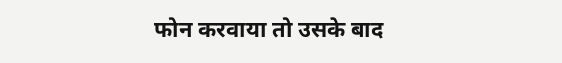फोन करवाया तो उसके बाद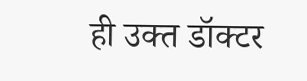ही उक्त डॉक्टर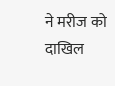ने मरीज को दाखिल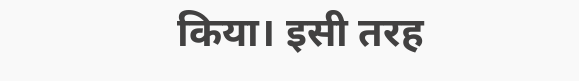किया। इसी तरह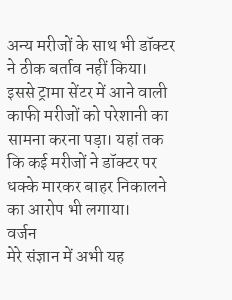अन्य मरीजों के साथ भी डॉक्टर ने ठीक बर्ताव नहीं किया। इससे ट्रामा सेंटर में आने वाली काफी मरीजों को परेशानी का सामना करना पड़ा। यहां तक कि कई मरीजों ने डॉक्टर पर धक्के मारकर बाहर निकालने का आरोप भी लगाया।
वर्जन
मेरे संज्ञान में अभी यह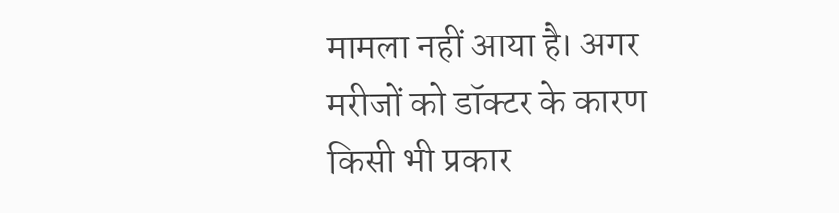मामला नहीं आया है। अगर मरीजों को डॉक्टर के कारण किसी भी प्रकार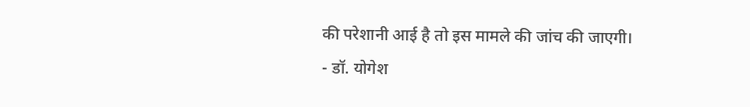की परेशानी आई है तो इस मामले की जांच की जाएगी।
- डॉ. योगेश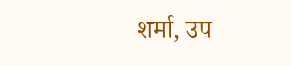शर्मा, उप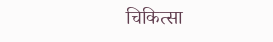चिकित्सा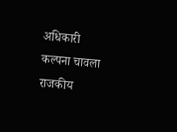अधिकारी कल्पना चावला राजकीय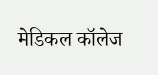मेडिकल कॉलेज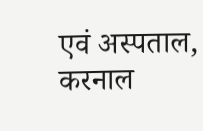एवं अस्पताल, करनाल